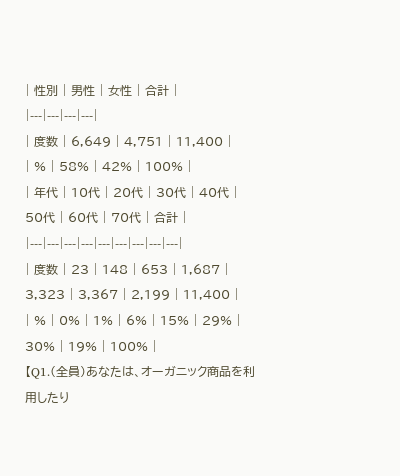| 性別 | 男性 | 女性 | 合計 |
|---|---|---|---|
| 度数 | 6,649 | 4,751 | 11,400 |
| % | 58% | 42% | 100% |
| 年代 | 10代 | 20代 | 30代 | 40代 | 50代 | 60代 | 70代 | 合計 |
|---|---|---|---|---|---|---|---|---|
| 度数 | 23 | 148 | 653 | 1,687 | 3,323 | 3,367 | 2,199 | 11,400 |
| % | 0% | 1% | 6% | 15% | 29% | 30% | 19% | 100% |
【Q1.(全員)あなたは、オーガニック商品を利用したり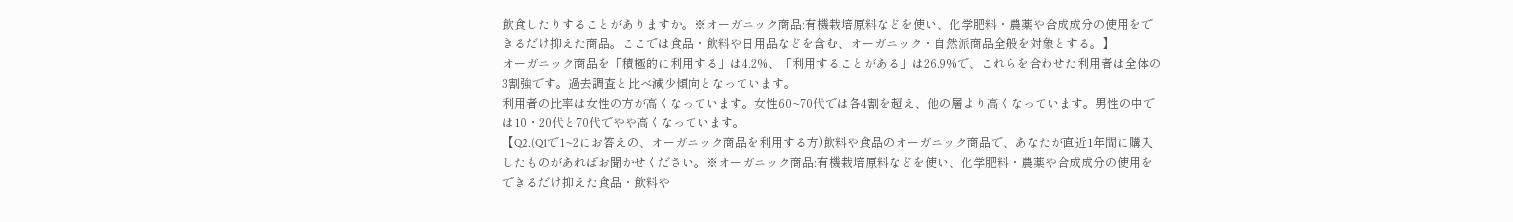飲食したりすることがありますか。※オーガニック商品:有機栽培原料などを使い、化学肥料・農薬や合成成分の使用をできるだけ抑えた商品。ここでは食品・飲料や日用品などを含む、オーガニック・自然派商品全般を対象とする。】
オーガニック商品を「積極的に利用する」は4.2%、「利用することがある」は26.9%で、これらを合わせた利用者は全体の3割強です。過去調査と比べ減少傾向となっています。
利用者の比率は女性の方が高くなっています。女性60~70代では各4割を超え、他の層より高くなっています。男性の中では10・20代と70代でやや高くなっています。
【Q2.(Q1で1~2にお答えの、オーガニック商品を利用する方)飲料や食品のオーガニック商品で、あなたが直近1年間に購入したものがあればお聞かせください。※オーガニック商品:有機栽培原料などを使い、化学肥料・農薬や合成成分の使用をできるだけ抑えた食品・飲料や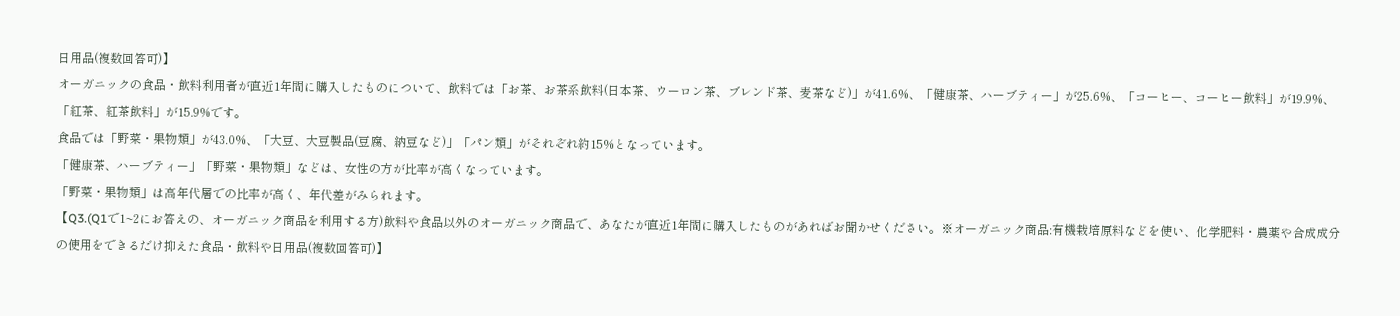日用品(複数回答可)】
オーガニックの食品・飲料利用者が直近1年間に購入したものについて、飲料では「お茶、お茶系飲料(日本茶、ウーロン茶、ブレンド茶、麦茶など)」が41.6%、「健康茶、ハーブティー」が25.6%、「コーヒー、コーヒー飲料」が19.9%、「紅茶、紅茶飲料」が15.9%です。
食品では「野菜・果物類」が43.0%、「大豆、大豆製品(豆腐、納豆など)」「パン類」がそれぞれ約15%となっています。
「健康茶、ハーブティー」「野菜・果物類」などは、女性の方が比率が高くなっています。
「野菜・果物類」は高年代層での比率が高く、年代差がみられます。
【Q3.(Q1で1~2にお答えの、オーガニック商品を利用する方)飲料や食品以外のオーガニック商品で、あなたが直近1年間に購入したものがあればお聞かせください。※オーガニック商品:有機栽培原料などを使い、化学肥料・農薬や合成成分の使用をできるだけ抑えた食品・飲料や日用品(複数回答可)】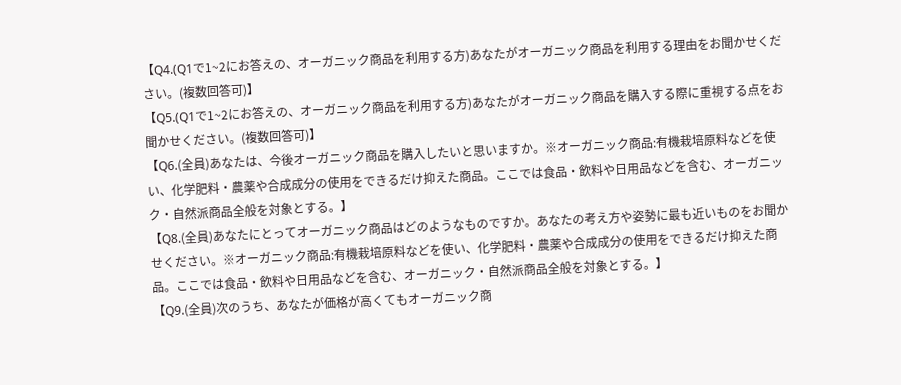【Q4.(Q1で1~2にお答えの、オーガニック商品を利用する方)あなたがオーガニック商品を利用する理由をお聞かせください。(複数回答可)】
【Q5.(Q1で1~2にお答えの、オーガニック商品を利用する方)あなたがオーガニック商品を購入する際に重視する点をお聞かせください。(複数回答可)】
【Q6.(全員)あなたは、今後オーガニック商品を購入したいと思いますか。※オーガニック商品:有機栽培原料などを使い、化学肥料・農薬や合成成分の使用をできるだけ抑えた商品。ここでは食品・飲料や日用品などを含む、オーガニック・自然派商品全般を対象とする。】
【Q8.(全員)あなたにとってオーガニック商品はどのようなものですか。あなたの考え方や姿勢に最も近いものをお聞かせください。※オーガニック商品:有機栽培原料などを使い、化学肥料・農薬や合成成分の使用をできるだけ抑えた商品。ここでは食品・飲料や日用品などを含む、オーガニック・自然派商品全般を対象とする。】
【Q9.(全員)次のうち、あなたが価格が高くてもオーガニック商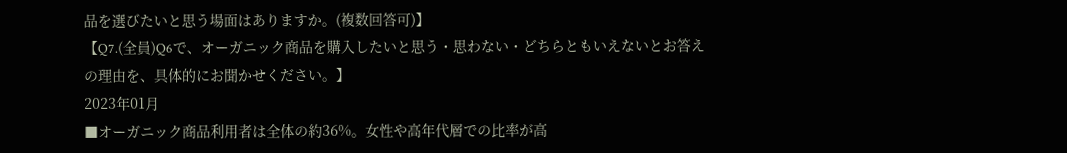品を選びたいと思う場面はありますか。(複数回答可)】
【Q7.(全員)Q6で、オーガニック商品を購入したいと思う・思わない・どちらともいえないとお答えの理由を、具体的にお聞かせください。】
2023年01月
■オーガニック商品利用者は全体の約36%。女性や高年代層での比率が高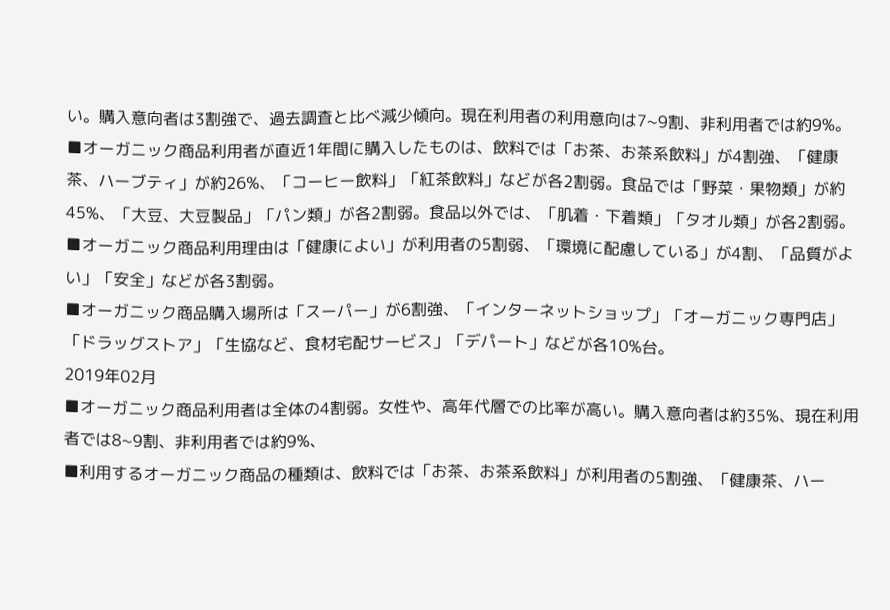い。購入意向者は3割強で、過去調査と比べ減少傾向。現在利用者の利用意向は7~9割、非利用者では約9%。
■オーガニック商品利用者が直近1年間に購入したものは、飲料では「お茶、お茶系飲料」が4割強、「健康茶、ハーブティ」が約26%、「コーヒー飲料」「紅茶飲料」などが各2割弱。食品では「野菜・果物類」が約45%、「大豆、大豆製品」「パン類」が各2割弱。食品以外では、「肌着・下着類」「タオル類」が各2割弱。
■オーガニック商品利用理由は「健康によい」が利用者の5割弱、「環境に配慮している」が4割、「品質がよい」「安全」などが各3割弱。
■オーガニック商品購入場所は「スーパー」が6割強、「インターネットショップ」「オーガニック専門店」「ドラッグストア」「生協など、食材宅配サービス」「デパート」などが各10%台。
2019年02月
■オーガニック商品利用者は全体の4割弱。女性や、高年代層での比率が高い。購入意向者は約35%、現在利用者では8~9割、非利用者では約9%、
■利用するオーガニック商品の種類は、飲料では「お茶、お茶系飲料」が利用者の5割強、「健康茶、ハー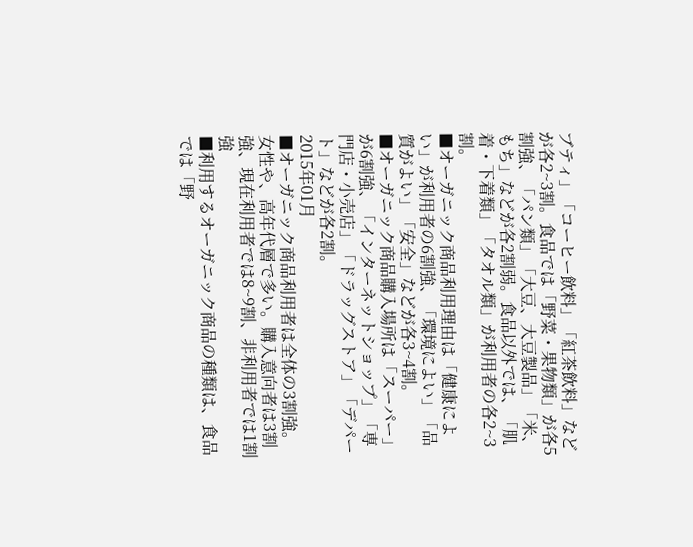ブティ」「コーヒー飲料」「紅茶飲料」などが各2~3割。食品では「野菜・果物類」が各5割強、「パン類」「大豆、大豆製品」「米、もち」などが各2割弱。食品以外では、「肌着・下着類」「タオル類」が利用者の各2~3割。
■オーガニック商品利用理由は「健康によい」が利用者の6割強、「環境によい」「品質がよい」「安全」などが各3~4割。
■オーガニック商品購入場所は「スーパー」が6割強、「インターネットショップ」「専門店・小売店」「ドラッグストア」「デパート」などが各2割。
2015年01月
■オーガニック商品利用者は全体の3割強。女性や、高年代層で多い。購入意向者は3割強、現在利用者では8~9割、非利用者では1割強
■利用するオーガニック商品の種類は、食品では「野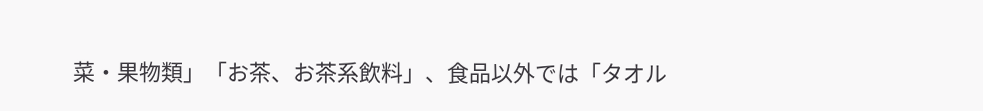菜・果物類」「お茶、お茶系飲料」、食品以外では「タオル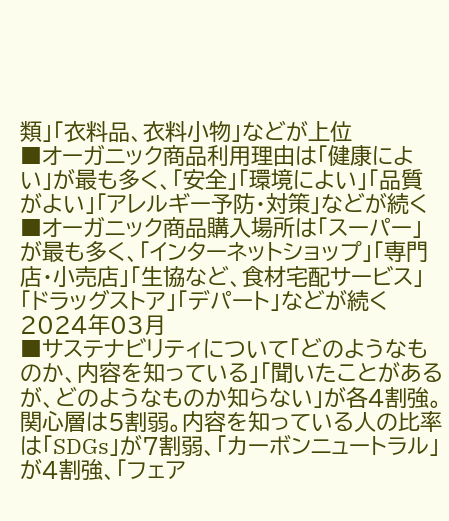類」「衣料品、衣料小物」などが上位
■オーガニック商品利用理由は「健康によい」が最も多く、「安全」「環境によい」「品質がよい」「アレルギー予防・対策」などが続く
■オーガニック商品購入場所は「スーパー」が最も多く、「インターネットショップ」「専門店・小売店」「生協など、食材宅配サービス」「ドラッグストア」「デパート」などが続く
2024年03月
■サステナビリティについて「どのようなものか、内容を知っている」「聞いたことがあるが、どのようなものか知らない」が各4割強。関心層は5割弱。内容を知っている人の比率は「SDGs」が7割弱、「カーボンニュートラル」が4割強、「フェア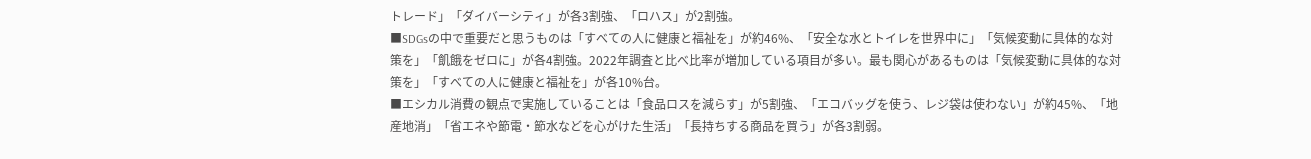トレード」「ダイバーシティ」が各3割強、「ロハス」が2割強。
■SDGsの中で重要だと思うものは「すべての人に健康と福祉を」が約46%、「安全な水とトイレを世界中に」「気候変動に具体的な対策を」「飢餓をゼロに」が各4割強。2022年調査と比べ比率が増加している項目が多い。最も関心があるものは「気候変動に具体的な対策を」「すべての人に健康と福祉を」が各10%台。
■エシカル消費の観点で実施していることは「食品ロスを減らす」が5割強、「エコバッグを使う、レジ袋は使わない」が約45%、「地産地消」「省エネや節電・節水などを心がけた生活」「長持ちする商品を買う」が各3割弱。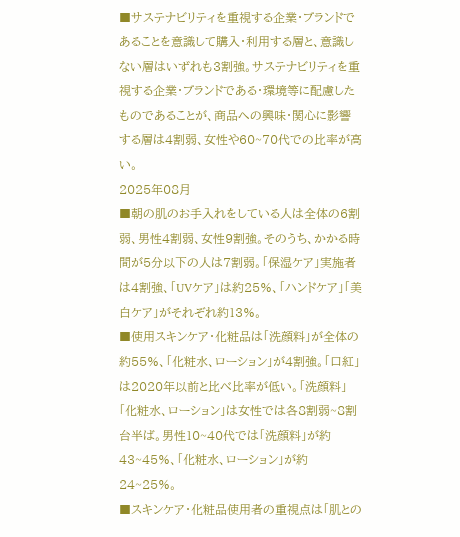■サステナビリティを重視する企業・ブランドであることを意識して購入・利用する層と、意識しない層はいずれも3割強。サステナビリティを重視する企業・ブランドである・環境等に配慮したものであることが、商品への興味・関心に影響する層は4割弱、女性や60~70代での比率が高い。
2025年08月
■朝の肌のお手入れをしている人は全体の6割弱、男性4割弱、女性9割強。そのうち、かかる時間が5分以下の人は7割弱。「保湿ケア」実施者は4割強、「UVケア」は約25%、「ハンドケア」「美白ケア」がそれぞれ約13%。
■使用スキンケア・化粧品は「洗顔料」が全体の約55%、「化粧水、ローション」が4割強。「口紅」は2020年以前と比べ比率が低い。「洗顔料」「化粧水、ローション」は女性では各8割弱~8割台半ば。男性10~40代では「洗顔料」が約43~45%、「化粧水、ローション」が約24~25%。
■スキンケア・化粧品使用者の重視点は「肌との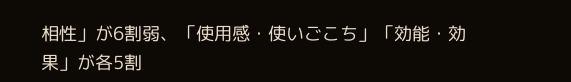相性」が6割弱、「使用感・使いごこち」「効能・効果」が各5割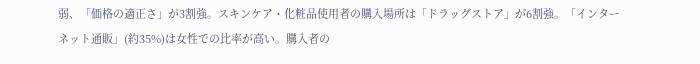弱、「価格の適正さ」が3割強。スキンケア・化粧品使用者の購入場所は「ドラッグストア」が6割強。「インターネット通販」(約35%)は女性での比率が高い。購入者の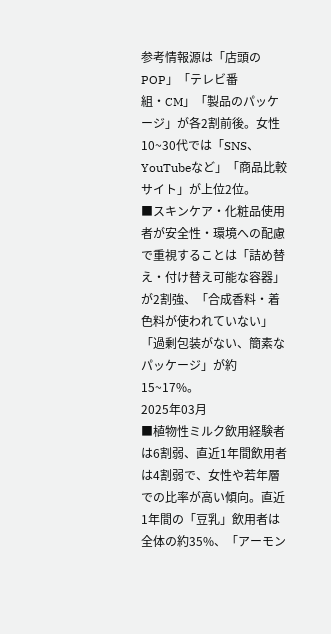参考情報源は「店頭のPOP」「テレビ番組・CM」「製品のパッケージ」が各2割前後。女性10~30代では「SNS、YouTubeなど」「商品比較サイト」が上位2位。
■スキンケア・化粧品使用者が安全性・環境への配慮で重視することは「詰め替え・付け替え可能な容器」が2割強、「合成香料・着色料が使われていない」「過剰包装がない、簡素なパッケージ」が約15~17%。
2025年03月
■植物性ミルク飲用経験者は6割弱、直近1年間飲用者は4割弱で、女性や若年層での比率が高い傾向。直近1年間の「豆乳」飲用者は全体の約35%、「アーモン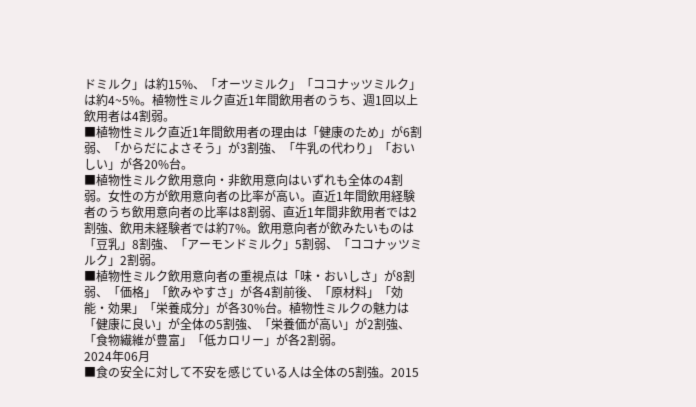ドミルク」は約15%、「オーツミルク」「ココナッツミルク」は約4~5%。植物性ミルク直近1年間飲用者のうち、週1回以上飲用者は4割弱。
■植物性ミルク直近1年間飲用者の理由は「健康のため」が6割弱、「からだによさそう」が3割強、「牛乳の代わり」「おいしい」が各20%台。
■植物性ミルク飲用意向・非飲用意向はいずれも全体の4割弱。女性の方が飲用意向者の比率が高い。直近1年間飲用経験者のうち飲用意向者の比率は8割弱、直近1年間非飲用者では2割強、飲用未経験者では約7%。飲用意向者が飲みたいものは「豆乳」8割強、「アーモンドミルク」5割弱、「ココナッツミルク」2割弱。
■植物性ミルク飲用意向者の重視点は「味・おいしさ」が8割弱、「価格」「飲みやすさ」が各4割前後、「原材料」「効能・効果」「栄養成分」が各30%台。植物性ミルクの魅力は「健康に良い」が全体の5割強、「栄養価が高い」が2割強、「食物繊維が豊富」「低カロリー」が各2割弱。
2024年06月
■食の安全に対して不安を感じている人は全体の5割強。2015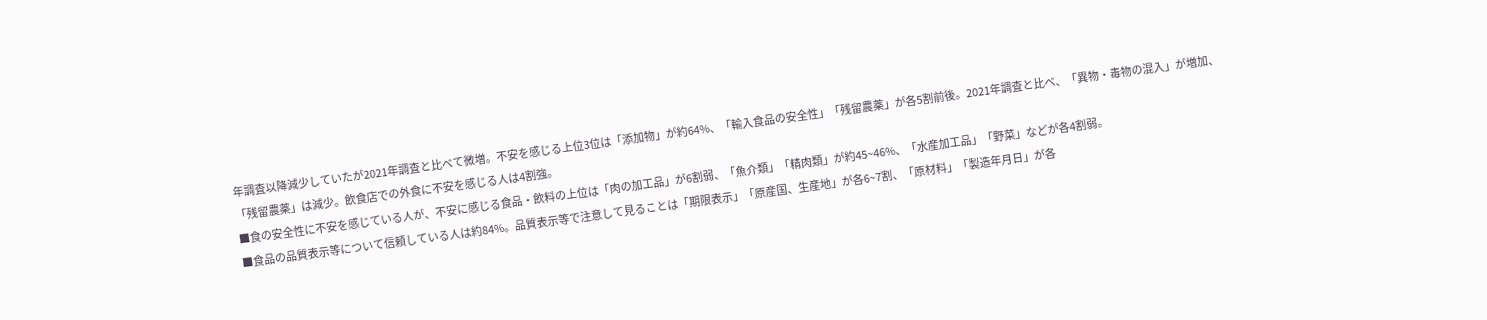年調査以降減少していたが2021年調査と比べて微増。不安を感じる上位3位は「添加物」が約64%、「輸入食品の安全性」「残留農薬」が各5割前後。2021年調査と比べ、「異物・毒物の混入」が増加、「残留農薬」は減少。飲食店での外食に不安を感じる人は4割強。
■食の安全性に不安を感じている人が、不安に感じる食品・飲料の上位は「肉の加工品」が6割弱、「魚介類」「精肉類」が約45~46%、「水産加工品」「野菜」などが各4割弱。
■食品の品質表示等について信頼している人は約84%。品質表示等で注意して見ることは「期限表示」「原産国、生産地」が各6~7割、「原材料」「製造年月日」が各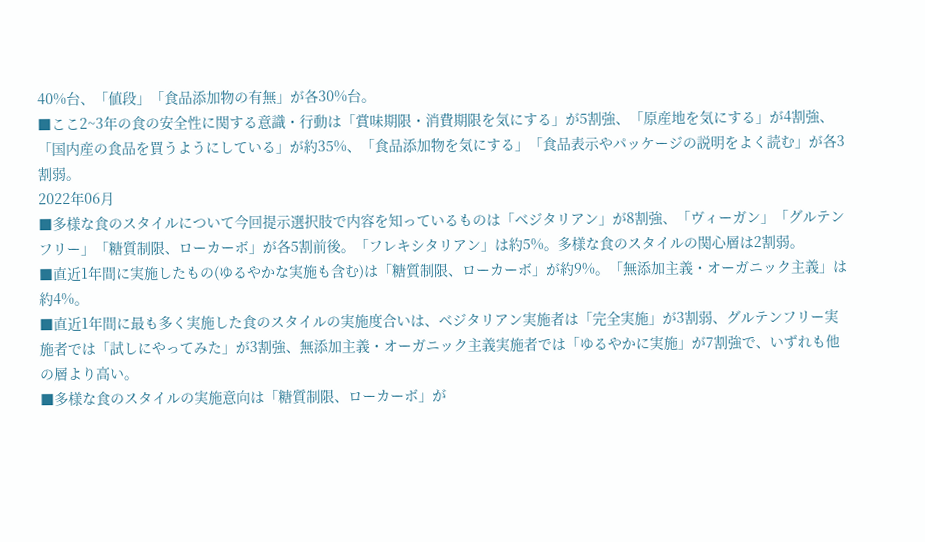40%台、「値段」「食品添加物の有無」が各30%台。
■ここ2~3年の食の安全性に関する意識・行動は「賞味期限・消費期限を気にする」が5割強、「原産地を気にする」が4割強、「国内産の食品を買うようにしている」が約35%、「食品添加物を気にする」「食品表示やパッケージの説明をよく読む」が各3割弱。
2022年06月
■多様な食のスタイルについて今回提示選択肢で内容を知っているものは「ベジタリアン」が8割強、「ヴィーガン」「グルテンフリー」「糖質制限、ローカーボ」が各5割前後。「フレキシタリアン」は約5%。多様な食のスタイルの関心層は2割弱。
■直近1年間に実施したもの(ゆるやかな実施も含む)は「糖質制限、ローカーボ」が約9%。「無添加主義・オーガニック主義」は約4%。
■直近1年間に最も多く実施した食のスタイルの実施度合いは、ベジタリアン実施者は「完全実施」が3割弱、グルテンフリー実施者では「試しにやってみた」が3割強、無添加主義・オーガニック主義実施者では「ゆるやかに実施」が7割強で、いずれも他の層より高い。
■多様な食のスタイルの実施意向は「糖質制限、ローカーボ」が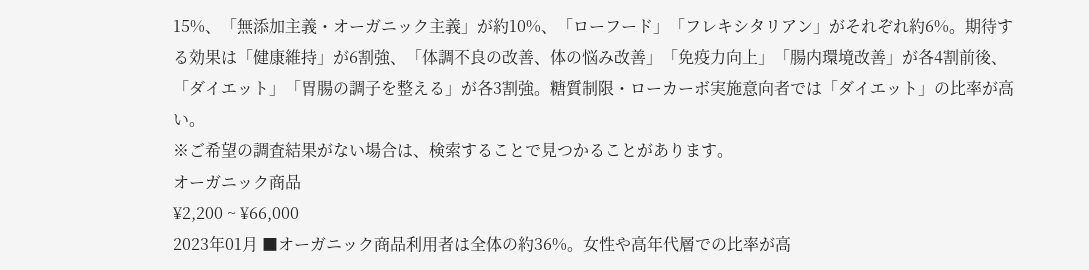15%、「無添加主義・オーガニック主義」が約10%、「ローフード」「フレキシタリアン」がそれぞれ約6%。期待する効果は「健康維持」が6割強、「体調不良の改善、体の悩み改善」「免疫力向上」「腸内環境改善」が各4割前後、「ダイエット」「胃腸の調子を整える」が各3割強。糖質制限・ローカーボ実施意向者では「ダイエット」の比率が高い。
※ご希望の調査結果がない場合は、検索することで見つかることがあります。
オーガニック商品
¥2,200 ~ ¥66,000
2023年01月 ■オーガニック商品利用者は全体の約36%。女性や高年代層での比率が高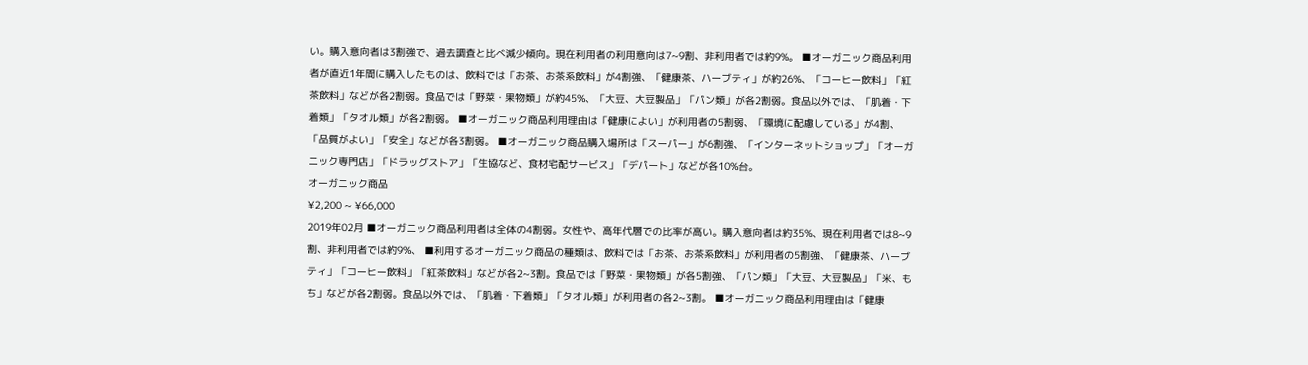い。購入意向者は3割強で、過去調査と比べ減少傾向。現在利用者の利用意向は7~9割、非利用者では約9%。 ■オーガニック商品利用者が直近1年間に購入したものは、飲料では「お茶、お茶系飲料」が4割強、「健康茶、ハーブティ」が約26%、「コーヒー飲料」「紅茶飲料」などが各2割弱。食品では「野菜・果物類」が約45%、「大豆、大豆製品」「パン類」が各2割弱。食品以外では、「肌着・下着類」「タオル類」が各2割弱。 ■オーガニック商品利用理由は「健康によい」が利用者の5割弱、「環境に配慮している」が4割、「品質がよい」「安全」などが各3割弱。 ■オーガニック商品購入場所は「スーパー」が6割強、「インターネットショップ」「オーガニック専門店」「ドラッグストア」「生協など、食材宅配サービス」「デパート」などが各10%台。
オーガニック商品
¥2,200 ~ ¥66,000
2019年02月 ■オーガニック商品利用者は全体の4割弱。女性や、高年代層での比率が高い。購入意向者は約35%、現在利用者では8~9割、非利用者では約9%、 ■利用するオーガニック商品の種類は、飲料では「お茶、お茶系飲料」が利用者の5割強、「健康茶、ハーブティ」「コーヒー飲料」「紅茶飲料」などが各2~3割。食品では「野菜・果物類」が各5割強、「パン類」「大豆、大豆製品」「米、もち」などが各2割弱。食品以外では、「肌着・下着類」「タオル類」が利用者の各2~3割。 ■オーガニック商品利用理由は「健康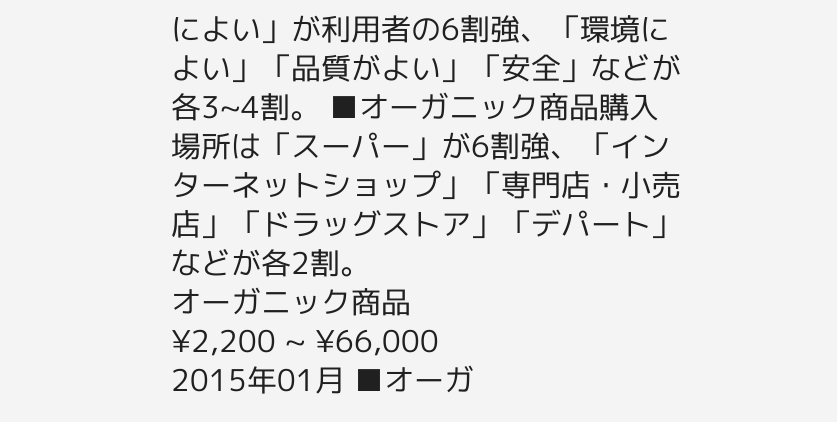によい」が利用者の6割強、「環境によい」「品質がよい」「安全」などが各3~4割。 ■オーガニック商品購入場所は「スーパー」が6割強、「インターネットショップ」「専門店・小売店」「ドラッグストア」「デパート」などが各2割。
オーガニック商品
¥2,200 ~ ¥66,000
2015年01月 ■オーガ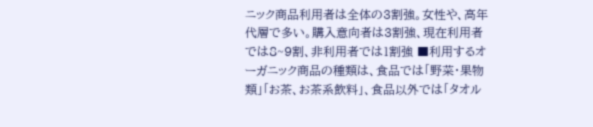ニック商品利用者は全体の3割強。女性や、高年代層で多い。購入意向者は3割強、現在利用者では8~9割、非利用者では1割強 ■利用するオーガニック商品の種類は、食品では「野菜・果物類」「お茶、お茶系飲料」、食品以外では「タオル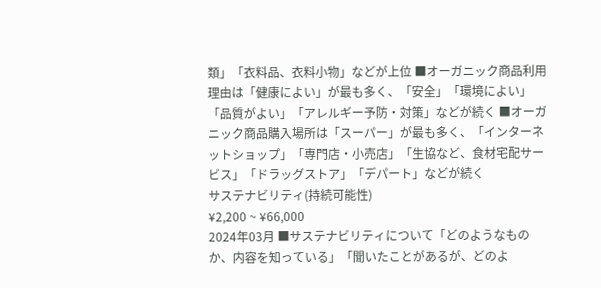類」「衣料品、衣料小物」などが上位 ■オーガニック商品利用理由は「健康によい」が最も多く、「安全」「環境によい」「品質がよい」「アレルギー予防・対策」などが続く ■オーガニック商品購入場所は「スーパー」が最も多く、「インターネットショップ」「専門店・小売店」「生協など、食材宅配サービス」「ドラッグストア」「デパート」などが続く
サステナビリティ(持続可能性)
¥2,200 ~ ¥66,000
2024年03月 ■サステナビリティについて「どのようなものか、内容を知っている」「聞いたことがあるが、どのよ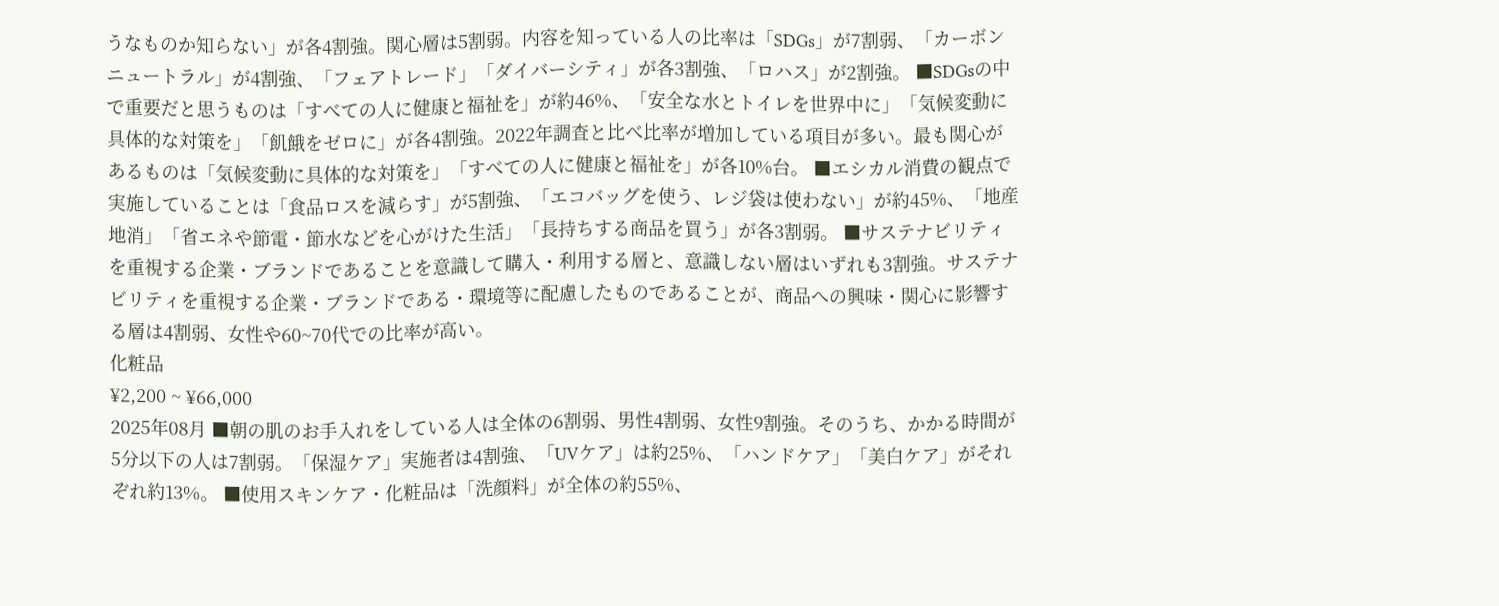うなものか知らない」が各4割強。関心層は5割弱。内容を知っている人の比率は「SDGs」が7割弱、「カーボンニュートラル」が4割強、「フェアトレード」「ダイバーシティ」が各3割強、「ロハス」が2割強。 ■SDGsの中で重要だと思うものは「すべての人に健康と福祉を」が約46%、「安全な水とトイレを世界中に」「気候変動に具体的な対策を」「飢餓をゼロに」が各4割強。2022年調査と比べ比率が増加している項目が多い。最も関心があるものは「気候変動に具体的な対策を」「すべての人に健康と福祉を」が各10%台。 ■エシカル消費の観点で実施していることは「食品ロスを減らす」が5割強、「エコバッグを使う、レジ袋は使わない」が約45%、「地産地消」「省エネや節電・節水などを心がけた生活」「長持ちする商品を買う」が各3割弱。 ■サステナビリティを重視する企業・ブランドであることを意識して購入・利用する層と、意識しない層はいずれも3割強。サステナビリティを重視する企業・ブランドである・環境等に配慮したものであることが、商品への興味・関心に影響する層は4割弱、女性や60~70代での比率が高い。
化粧品
¥2,200 ~ ¥66,000
2025年08月 ■朝の肌のお手入れをしている人は全体の6割弱、男性4割弱、女性9割強。そのうち、かかる時間が5分以下の人は7割弱。「保湿ケア」実施者は4割強、「UVケア」は約25%、「ハンドケア」「美白ケア」がそれぞれ約13%。 ■使用スキンケア・化粧品は「洗顔料」が全体の約55%、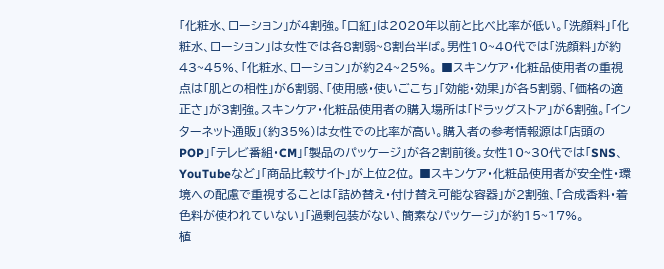「化粧水、ローション」が4割強。「口紅」は2020年以前と比べ比率が低い。「洗顔料」「化粧水、ローション」は女性では各8割弱~8割台半ば。男性10~40代では「洗顔料」が約43~45%、「化粧水、ローション」が約24~25%。 ■スキンケア・化粧品使用者の重視点は「肌との相性」が6割弱、「使用感・使いごこち」「効能・効果」が各5割弱、「価格の適正さ」が3割強。スキンケア・化粧品使用者の購入場所は「ドラッグストア」が6割強。「インターネット通販」(約35%)は女性での比率が高い。購入者の参考情報源は「店頭のPOP」「テレビ番組・CM」「製品のパッケージ」が各2割前後。女性10~30代では「SNS、YouTubeなど」「商品比較サイト」が上位2位。 ■スキンケア・化粧品使用者が安全性・環境への配慮で重視することは「詰め替え・付け替え可能な容器」が2割強、「合成香料・着色料が使われていない」「過剰包装がない、簡素なパッケージ」が約15~17%。
植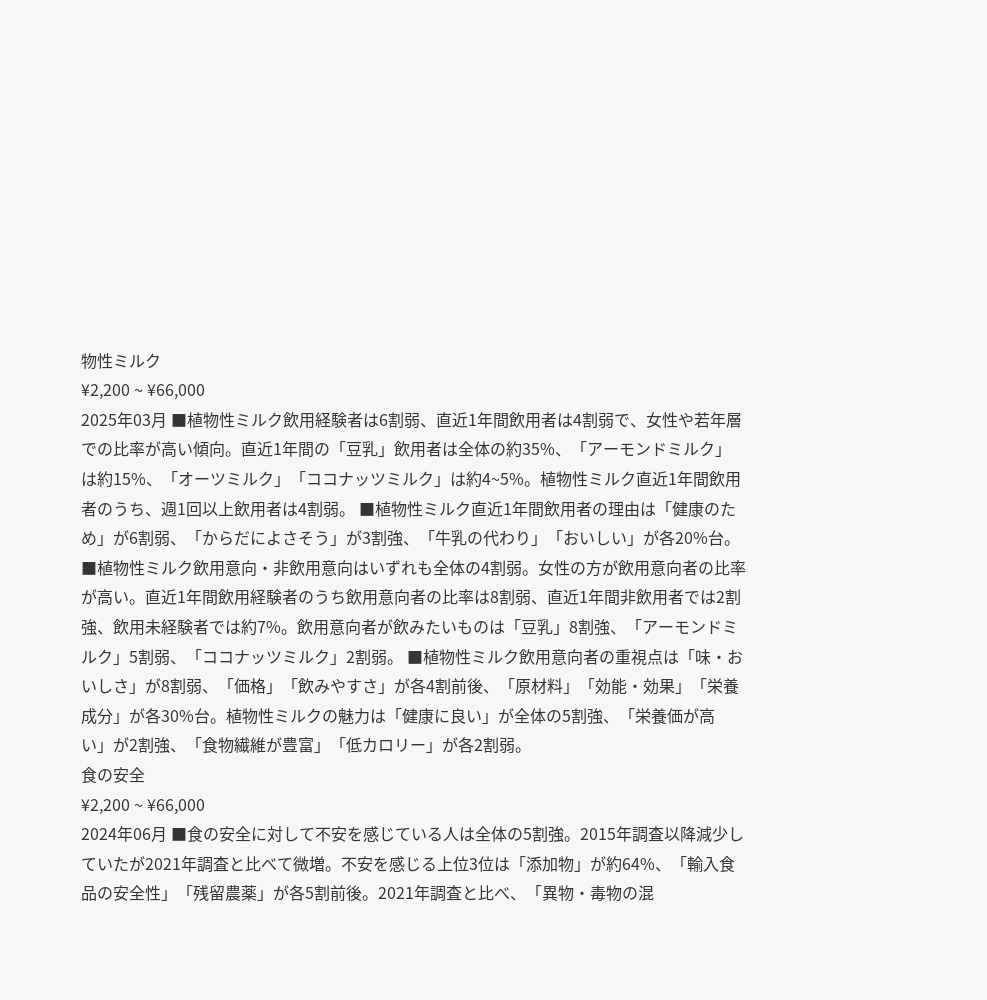物性ミルク
¥2,200 ~ ¥66,000
2025年03月 ■植物性ミルク飲用経験者は6割弱、直近1年間飲用者は4割弱で、女性や若年層での比率が高い傾向。直近1年間の「豆乳」飲用者は全体の約35%、「アーモンドミルク」は約15%、「オーツミルク」「ココナッツミルク」は約4~5%。植物性ミルク直近1年間飲用者のうち、週1回以上飲用者は4割弱。 ■植物性ミルク直近1年間飲用者の理由は「健康のため」が6割弱、「からだによさそう」が3割強、「牛乳の代わり」「おいしい」が各20%台。 ■植物性ミルク飲用意向・非飲用意向はいずれも全体の4割弱。女性の方が飲用意向者の比率が高い。直近1年間飲用経験者のうち飲用意向者の比率は8割弱、直近1年間非飲用者では2割強、飲用未経験者では約7%。飲用意向者が飲みたいものは「豆乳」8割強、「アーモンドミルク」5割弱、「ココナッツミルク」2割弱。 ■植物性ミルク飲用意向者の重視点は「味・おいしさ」が8割弱、「価格」「飲みやすさ」が各4割前後、「原材料」「効能・効果」「栄養成分」が各30%台。植物性ミルクの魅力は「健康に良い」が全体の5割強、「栄養価が高い」が2割強、「食物繊維が豊富」「低カロリー」が各2割弱。
食の安全
¥2,200 ~ ¥66,000
2024年06月 ■食の安全に対して不安を感じている人は全体の5割強。2015年調査以降減少していたが2021年調査と比べて微増。不安を感じる上位3位は「添加物」が約64%、「輸入食品の安全性」「残留農薬」が各5割前後。2021年調査と比べ、「異物・毒物の混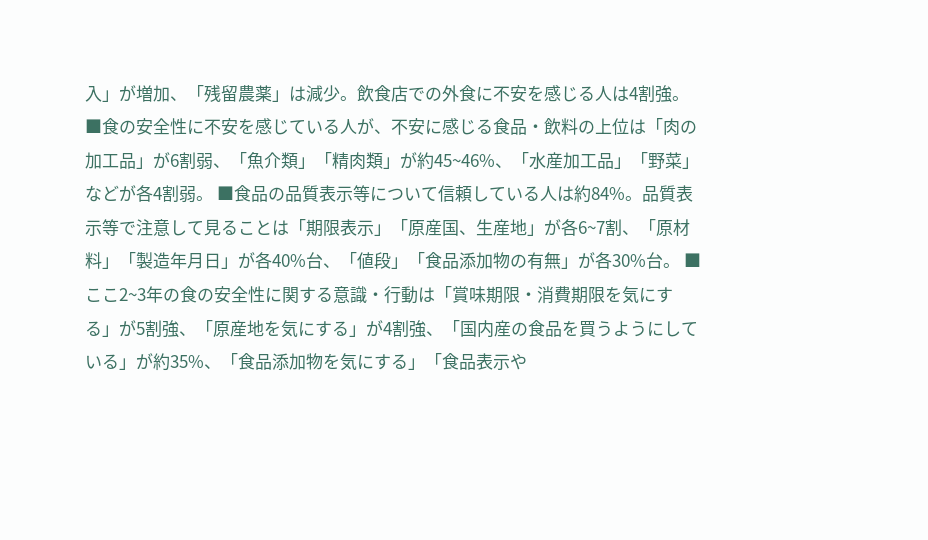入」が増加、「残留農薬」は減少。飲食店での外食に不安を感じる人は4割強。 ■食の安全性に不安を感じている人が、不安に感じる食品・飲料の上位は「肉の加工品」が6割弱、「魚介類」「精肉類」が約45~46%、「水産加工品」「野菜」などが各4割弱。 ■食品の品質表示等について信頼している人は約84%。品質表示等で注意して見ることは「期限表示」「原産国、生産地」が各6~7割、「原材料」「製造年月日」が各40%台、「値段」「食品添加物の有無」が各30%台。 ■ここ2~3年の食の安全性に関する意識・行動は「賞味期限・消費期限を気にする」が5割強、「原産地を気にする」が4割強、「国内産の食品を買うようにしている」が約35%、「食品添加物を気にする」「食品表示や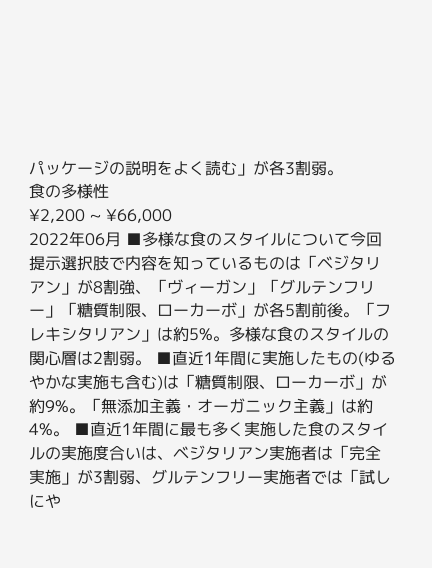パッケージの説明をよく読む」が各3割弱。
食の多様性
¥2,200 ~ ¥66,000
2022年06月 ■多様な食のスタイルについて今回提示選択肢で内容を知っているものは「ベジタリアン」が8割強、「ヴィーガン」「グルテンフリー」「糖質制限、ローカーボ」が各5割前後。「フレキシタリアン」は約5%。多様な食のスタイルの関心層は2割弱。 ■直近1年間に実施したもの(ゆるやかな実施も含む)は「糖質制限、ローカーボ」が約9%。「無添加主義・オーガニック主義」は約4%。 ■直近1年間に最も多く実施した食のスタイルの実施度合いは、ベジタリアン実施者は「完全実施」が3割弱、グルテンフリー実施者では「試しにや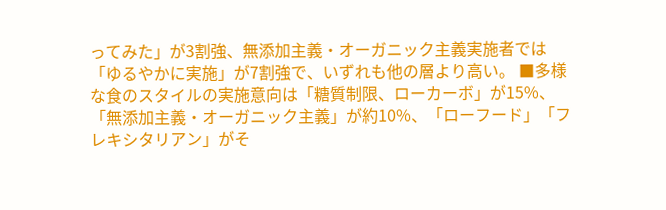ってみた」が3割強、無添加主義・オーガニック主義実施者では「ゆるやかに実施」が7割強で、いずれも他の層より高い。 ■多様な食のスタイルの実施意向は「糖質制限、ローカーボ」が15%、「無添加主義・オーガニック主義」が約10%、「ローフード」「フレキシタリアン」がそ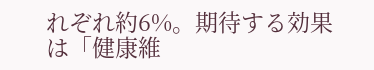れぞれ約6%。期待する効果は「健康維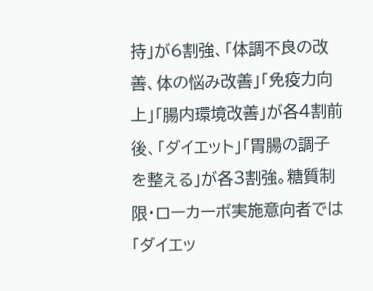持」が6割強、「体調不良の改善、体の悩み改善」「免疫力向上」「腸内環境改善」が各4割前後、「ダイエット」「胃腸の調子を整える」が各3割強。糖質制限・ローカーボ実施意向者では「ダイエッ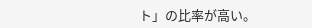ト」の比率が高い。